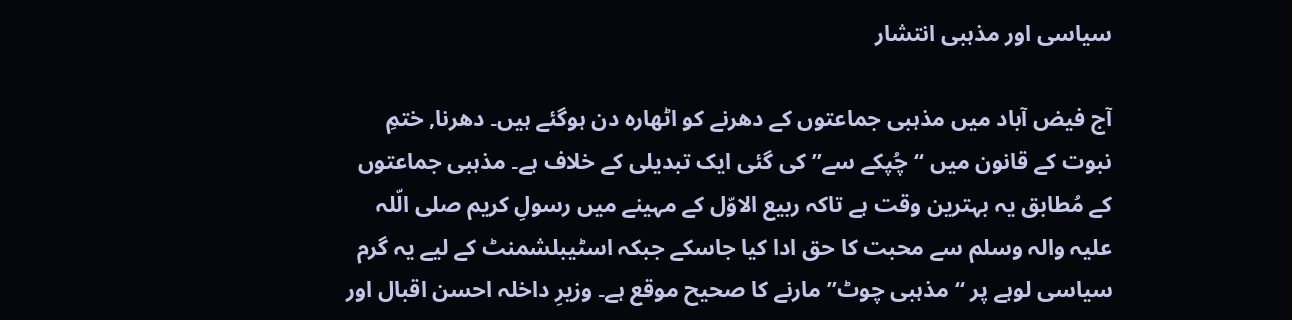سیاسی اور مذہبی انتشار

آج فیض آباد میں مذہبی جماعتوں کے دھرنے کو اٹھارہ دن ہوگئے ہیں۔ دھرنا, ختمِ نبوت کے قانون میں “چُپکے سے” کی گئی ایک تبدیلی کے خلاف ہے۔ مذہبی جماعتوں کے مُطابق یہ بہترین وقت ہے تاکہ ربیع الاوّل کے مہینے میں رسولِ کریم صلی الّلہ علیہ والہ وسلم سے محبت کا حق ادا کیا جاسکے جبکہ اسٹیبلشمنٹ کے لیے یہ گرم سیاسی لوہے پر “مذہبی چوٹ” مارنے کا صحیح موقع ہے۔ وزیرِ داخلہ احسن اقبال اور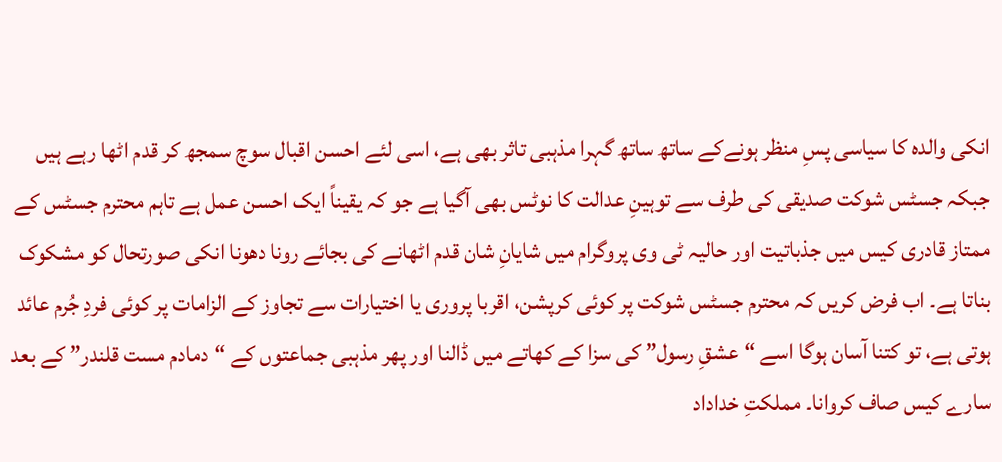انکی والدہ کا سیاسی پسِ منظر ہونےکے ساتھ ساتھ گہرا مذہبی تاثر بھی ہے، اسی لئے احسن اقبال سوچ سمجھ کر قدم اٹھا رہے ہیں جبکہ جسٹس شوکت صدیقی کی طرف سے توہینِ عدالت کا نوٹس بھی آگیا ہے جو کہ یقیناً ایک احسن عمل ہے تاہم محترم جسٹس کے ممتاز قادری کیس میں جذباتیت اور حالیہ ٹی وی پروگرام میں شایانِ شان قدم اٹھانے کی بجائے رونا دھونا انکی صورتحال کو مشکوک بناتا ہے۔ اب فرض کریں کہ محترم جسٹس شوکت پر کوئی کرپشن، اقربا پروری یا اختیارات سے تجاوز کے الزامات پر کوئی فردِ جُرم عائد ہوتی ہے، تو کتنا آسان ہوگا اسے “عشقِ رسول” کی سزا کے کھاتے میں ڈالنا اور پھر مذہبی جماعتوں کے “دمادم مست قلندر” کے بعد سارے کیس صاف کروانا۔ مملکتِ خداداد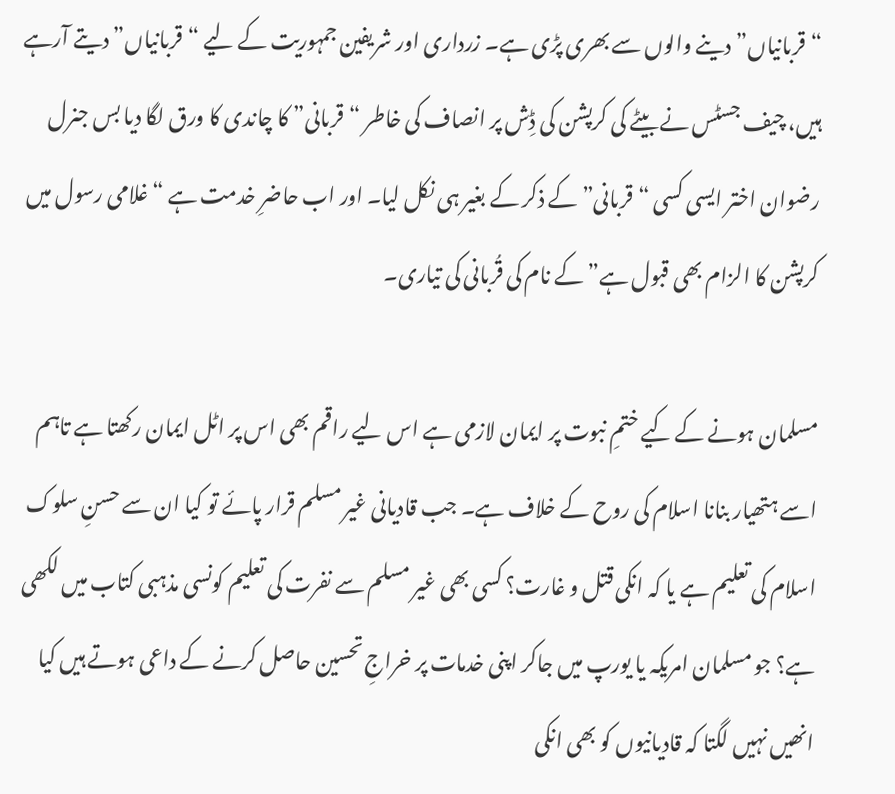“قربانیاں”دینے والوں سے بھری پڑی ہے۔ زرداری اور شریفین جمہوریت کے لیے “قربانیاں” دیتے آرہے ہیں، چیف جسٹس نے بیٹے کی کرپشن کی ڈِش پر انصاف کی خاطر “قربانی” کا چاندی کا ورق لگا دیا بس جنرل رضوان اختر ایسی کسی “قربانی” کے ذکر کے بغیر ہی نکل لیا۔ اور اب حاضرِ خدمت ہے “غلامی رسول میں کرپشن کا الزام بھی قبول ہے” کے نام کی قُربانی کی تیاری۔

مسلمان ہونے کے کیے ختمِ نبوت پر ایمان لازمی ہے اس لیے راقم بھی اس پر اٹل ایمان رکھتا ہے تاہم اسے ہتھیار بنانا اسلام کی روح کے خلاف ہے۔ جب قادیانی غیر مسلم قرار پائے تو کیا ان سے حسنِ سلوک اسلام کی تعلیم ہے یا کہ انکی قتل و غارت؟ کسی بھی غیر مسلم سے نفرت کی تعلیم کونسی مذہبی کتاب میں لکھی ہے؟ جو مسلمان امریکہ یا یورپ میں جاکر اپنی خدمات پر خراجِ تحسین حاصل کرنے کے داعی ہوتے ہیں کیا انھیں نہیں لگتا کہ قادیانیوں کو بھی انکی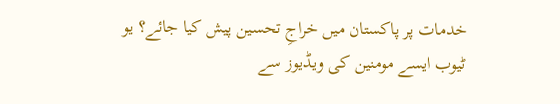خدمات پر پاکستان میں خراجِ تحسین پیش کیا جائے؟ یو ٹیوب ایسے مومنین کی ویڈیوز سے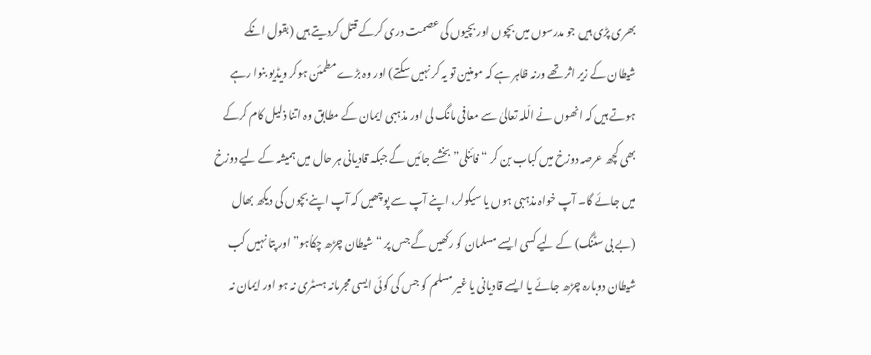بھری پڑی ہیں جو مدرسوں میں بچوں اور بچیوں کی عصمت دری کرکے قتل کردیتے ہیں (بقول انکے شیطان کے زیر اثر تھے ورنہ ظاہر ہے کہ مومنین تو یہ کر نہیں سکتے) اور وہ بڑے مطمئن ہوکر ویڈیو بنوا رہے ہوتے ہیں کہ انھوں نے الّلہ تعالیٰ سے معافی مانگ لی اور مذہبی ایمان کے مطابق وہ اتنا ذلیل کام کرکے بھی کچھ عرصہ دوزخ میں کباب بن کر “فائنلی” بخشے جائیں گے جبکہ قادیانی ہر حال میں ہمیشہ کے لیے دوزخ میں جائے گا۔ آپ خواہ مذہبی ہوں یا سیکولر، اپنے آپ سے پوچھیں کہ آپ اپنے بچوں کی دیکھ بھال (بے بی سٹنگ) کے لیے کسی ایسے مسلمان کو رکھیں گے جس پر “شیطان چڑھ چکاُہو” اور پتا نہیں کب شیطان دوبارہ چڑھ جائے یا ایسے قادیانی یا غیر مسلم کو جس کی کوئی ایسی مجرمانہ ہسٹری نہ ہو اور ایمان نہ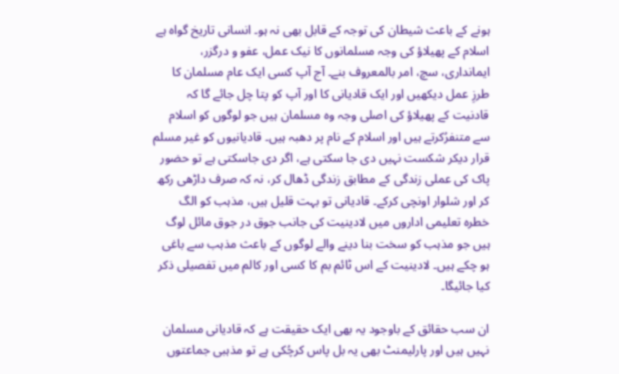ہونے کے باعث شیطان کی توجہ کے قابل بھی نہ ہو۔ انسانی تاریخ گواہ ہے اسلام کے پھیلاؤ کی وجہ مسلمانوں کا نیک عمل، عفو و درگزر، ایمانداری، سچ، امر بالمعروف بنے۔ آج آپ کسی ایک عام مسلمان کا طرزِ عمل دیکھیں اور ایک قادیانی کا اور آپ کو پتا چل جائے گا کہ قادنیت کے پھیلاؤ کی اصلی وجہ وہ مسلمان ہیں جو لوگوں کو اسلام سے متنفرُکرتے ہیں اور اسلام کے نام پر دھبہ ہیں۔ قادیانیوں کو غیر مسلم قرار دیکر شکست نہیں دی جا سکتی ہے، اگر دی جاسکتی ہے تو حضور پاک کی عملی زندگی کے مطابق زندگی ڈھال کر، نہ کہ صرف داڑھی رکھ کر اور شلوار اونچی کرکے۔ قادیانی تو بہت قلیل ہیں، مذہب کو الگ خطرہ تعلیمی اداروں میں لادینیت کی جانب جوق در جوق مائل لوگ ہیں جو مذہب کو سخت بنا دینے والے لوگوں کے باعث مذہب سے باغی ہو چکے ہیں۔ لادینیت کے اس ٹائم بم کا کسی اور کالم میں تفصیلی ذکر کیا جائیگا۔

ان سب حقائق کے باوجود یہ بھی ایک حقیقت ہے کہ قادیانی مسلمان نہیں ہیں اور پارلیمنٹ بھی یہ بل پاس کرچُکی ہے تو مذہبی جماعتوں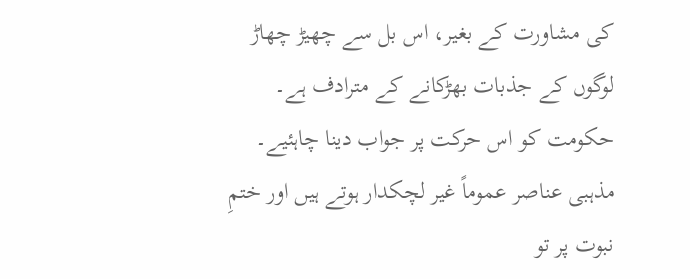کی مشاورت کے بغیر، اس بل سے چھیڑ چھاڑ لوگوں کے جذبات بھڑکانے کے مترادف ہے۔ حکومت کو اس حرکت پر جواب دینا چاہئیے۔ مذہبی عناصر عموماً غیر لچکدار ہوتے ہیں اور ختمِ نبوت پر تو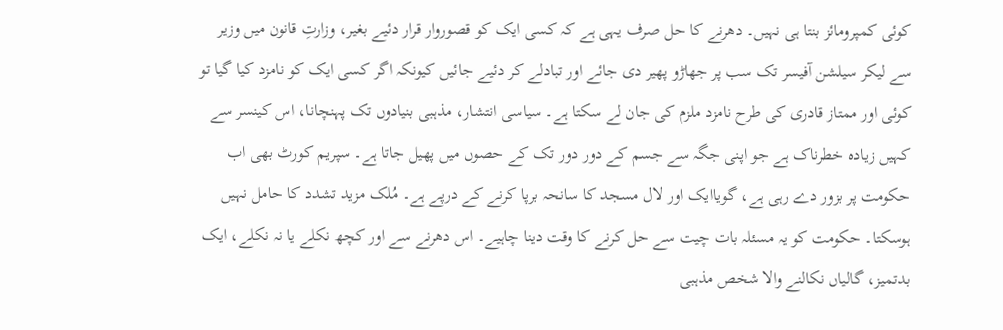کوئی کمپرومائز بنتا ہی نہیں۔ دھرنے کا حل صرف یہی ہے کہ کسی ایک کو قصوروار قرار دئیے بغیر، وزارتِ قانون میں وزیر سے لیکر سیلشن آفیسر تک سب پر جھاڑو پھیر دی جائے اور تبادلے کر دئیے جائیں کیونکہ اگر کسی ایک کو نامزد کیا گیا تو کوئی اور ممتاز قادری کی طرح نامزد ملزم کی جان لے سکتا ہے۔ سیاسی انتشار، مذہبی بنیادوں تک پہنچانا، اس کینسر سے کہیں زیادہ خطرناک ہے جو اپنی جگہ سے جسم کے دور دور تک کے حصوں میں پھیل جاتا ہے۔ سپریم کورٹ بھی اب حکومت پر بزور دے رہی ہے، گویاایک اور لال مسجد کا سانحہ برپا کرنے کے درپے ہے۔ مُلک مزید تشدد کا حامل نہیں ہوسکتا۔ حکومت کو یہ مسئلہ بات چیت سے حل کرنے کا وقت دینا چاہیے۔ اس دھرنے سے اور کچھ نکلے یا نہ نکلے، ایک بدتمیز، گالیاں نکالنے والا شخص مذہبی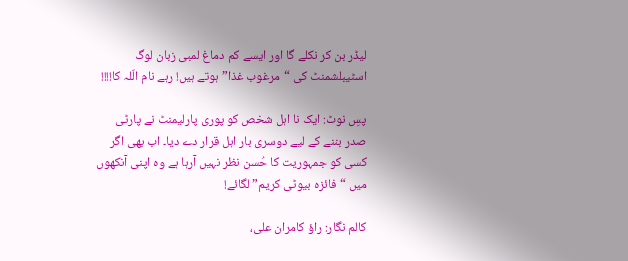لیڈر بن کر نکلے گا اور ایسے کم دماغ لمبی زبان لوگ اسٹیبلشمنٹ کی “مرغوب غذا” ہوتے ہیں! رہے نام الّلہ کا!!!!

پسِ نوٹ: ایک نا اہل شخص کو پوری پارلیمنٹ نے پارٹی صدر بننے کے لیے دوسری بار اہل قرار دے دیا۔ اب بھی اگر کسی کو جمہوریت کا حُسن نظر نہیں آرہا ہے وہ اپنی آنکھوں میں “فائزہ بیوٹی کریم” لگائے!

کالم نگار: راؤ کامران علی،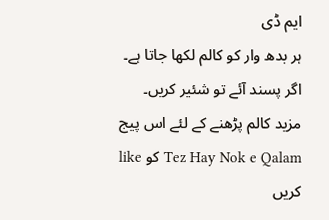ایم ڈی
ہر بدھ وار کو کالم لکھا جاتا ہے۔ اگر پسند آئے تو شئیر کریں۔ مزید کالم پڑھنے کے لئے اس پیج Tez Hay Nok e Qalam کو like کریں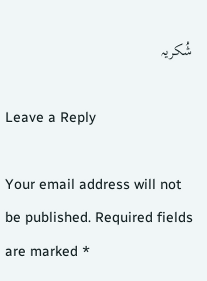شُکریہ

Leave a Reply

Your email address will not be published. Required fields are marked *